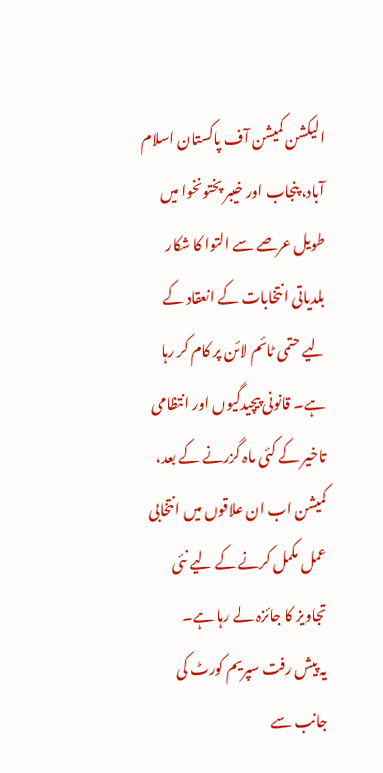الیکشن کمیشن آف پاکستان اسلام آباد، پنجاب اور خیبر پختونخوا میں طویل عرصے سے التوا کا شکار بلدیاتی انتخابات کے انعقاد کے لیے حتمی ٹائم لائن پر کام کر رہا ہے۔ قانونی پیچیدگیوں اور انتظامی تاخیر کے کئی ماہ گزرنے کے بعد، کمیشن اب ان علاقوں میں انتخابی عمل مکمل کرنے کے لیے نئی تجاویز کا جائزہ لے رہا ہے۔
یہ پیش رفت سپریم کورٹ کی جانب سے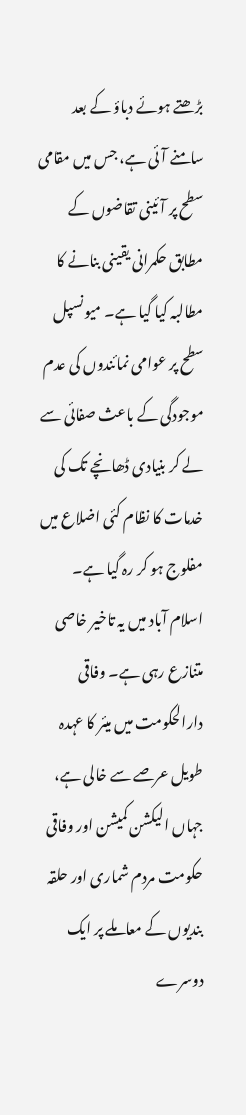بڑھتے ہوئے دباؤ کے بعد سامنے آئی ہے، جس میں مقامی سطح پر آئینی تقاضوں کے مطابق حکمرانی یقینی بنانے کا مطالبہ کیا گیا ہے۔ میونسپل سطح پر عوامی نمائندوں کی عدم موجودگی کے باعث صفائی سے لے کر بنیادی ڈھانچے تک کی خدمات کا نظام کئی اضلاع میں مفلوج ہو کر رہ گیا ہے۔
اسلام آباد میں یہ تاخیر خاصی متنازع رہی ہے۔ وفاقی دارالحکومت میں میئر کا عہدہ طویل عرصے سے خالی ہے، جہاں الیکشن کمیشن اور وفاقی حکومت مردم شماری اور حلقہ بندیوں کے معاملے پر ایک دوسرے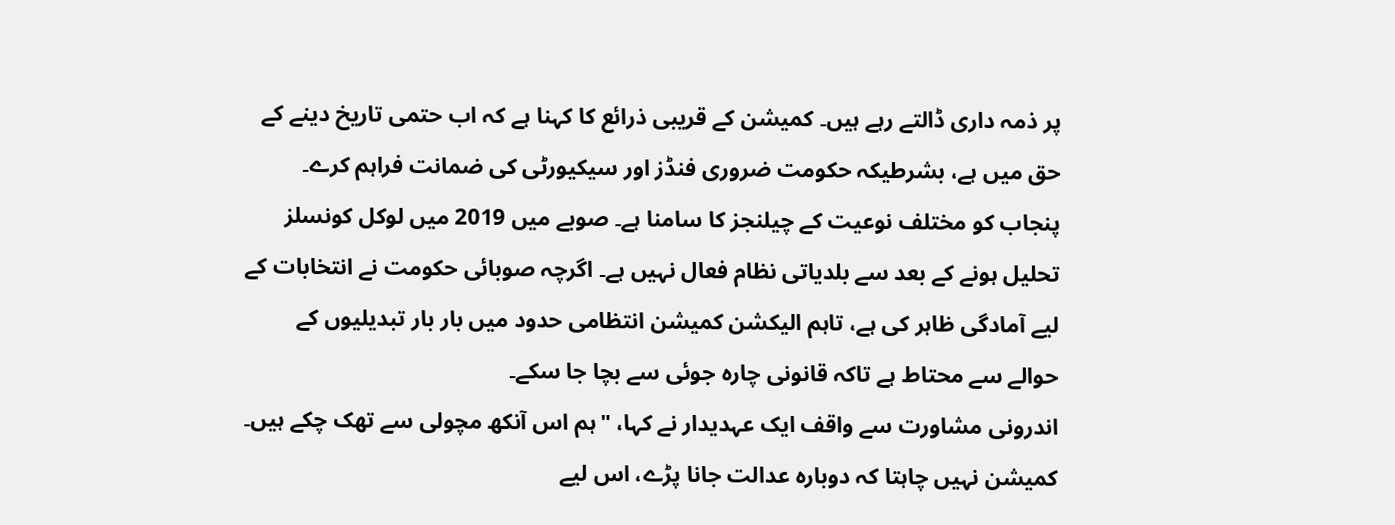پر ذمہ داری ڈالتے رہے ہیں۔ کمیشن کے قریبی ذرائع کا کہنا ہے کہ اب حتمی تاریخ دینے کے حق میں ہے، بشرطیکہ حکومت ضروری فنڈز اور سیکیورٹی کی ضمانت فراہم کرے۔
پنجاب کو مختلف نوعیت کے چیلنجز کا سامنا ہے۔ صوبے میں 2019 میں لوکل کونسلز تحلیل ہونے کے بعد سے بلدیاتی نظام فعال نہیں ہے۔ اگرچہ صوبائی حکومت نے انتخابات کے لیے آمادگی ظاہر کی ہے، تاہم الیکشن کمیشن انتظامی حدود میں بار بار تبدیلیوں کے حوالے سے محتاط ہے تاکہ قانونی چارہ جوئی سے بچا جا سکے۔
اندرونی مشاورت سے واقف ایک عہدیدار نے کہا، "ہم اس آنکھ مچولی سے تھک چکے ہیں۔ کمیشن نہیں چاہتا کہ دوبارہ عدالت جانا پڑے، اس لیے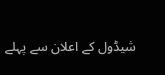شیڈول کے اعلان سے پہلے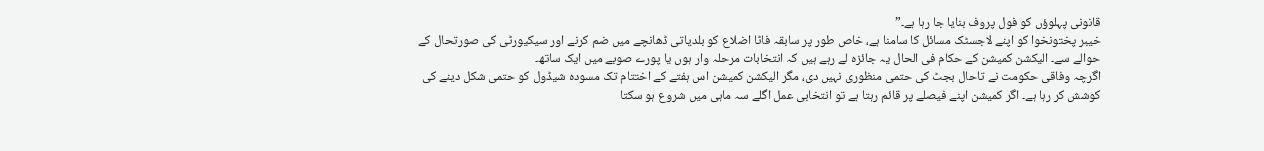قانونی پہلوؤں کو فول پروف بنایا جا رہا ہے۔”
خیبر پختونخوا کو اپنے لاجسٹک مسائل کا سامنا ہے، خاص طور پر سابقہ فاٹا اضلاع کو بلدیاتی ڈھانچے میں ضم کرنے اور سیکیورٹی کی صورتحال کے حوالے سے۔ الیکشن کمیشن کے حکام فی الحال یہ جائزہ لے رہے ہیں کہ انتخابات مرحلہ وار ہوں یا پورے صوبے میں ایک ساتھ۔
اگرچہ وفاقی حکومت نے تاحال بجٹ کی حتمی منظوری نہیں دی، مگر الیکشن کمیشن اس ہفتے کے اختتام تک مسودہ شیڈول کو حتمی شکل دینے کی کوشش کر رہا ہے۔ اگر کمیشن اپنے فیصلے پر قائم رہتا ہے تو انتخابی عمل اگلے سہ ماہی میں شروع ہو سکتا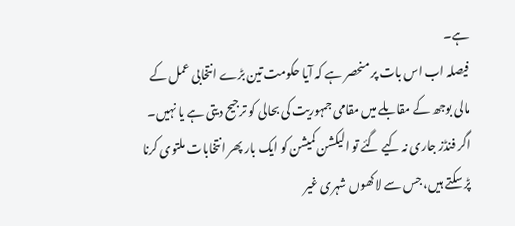ہے۔
فیصلہ اب اس بات پر منحصر ہے کہ آیا حکومت تین بڑے انتخابی عمل کے مالی بوجھ کے مقابلے میں مقامی جمہوریت کی بحالی کو ترجیح دیتی ہے یا نہیں۔ اگر فنڈز جاری نہ کیے گئے تو الیکشن کمیشن کو ایک بار پھر انتخابات ملتوی کرنا پڑ سکتے ہیں، جس سے لاکھوں شہری غیر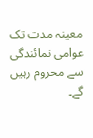معینہ مدت تک عوامی نمائندگی سے محروم رہیں گے۔